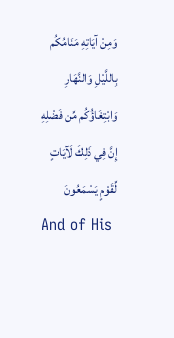وَمِنْ آيَاتِهِ مَنَامُكُم بِاللَّيْلِ وَالنَّهَارِ وَابْتِغَاؤُكُم مِّن فَضْلِهِ إِنَّ فِي ذَلِكَ لَآيَاتٍ لِّقَوْمٍ يَسْمَعُونَ
And of His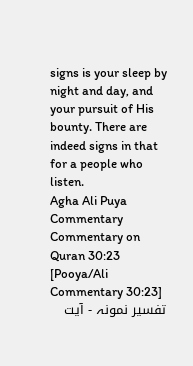signs is your sleep by night and day, and your pursuit of His bounty. There are indeed signs in that for a people who listen.
Agha Ali Puya Commentary
Commentary on Quran 30:23
[Pooya/Ali Commentary 30:23]
تفسیر نمونہ - آیت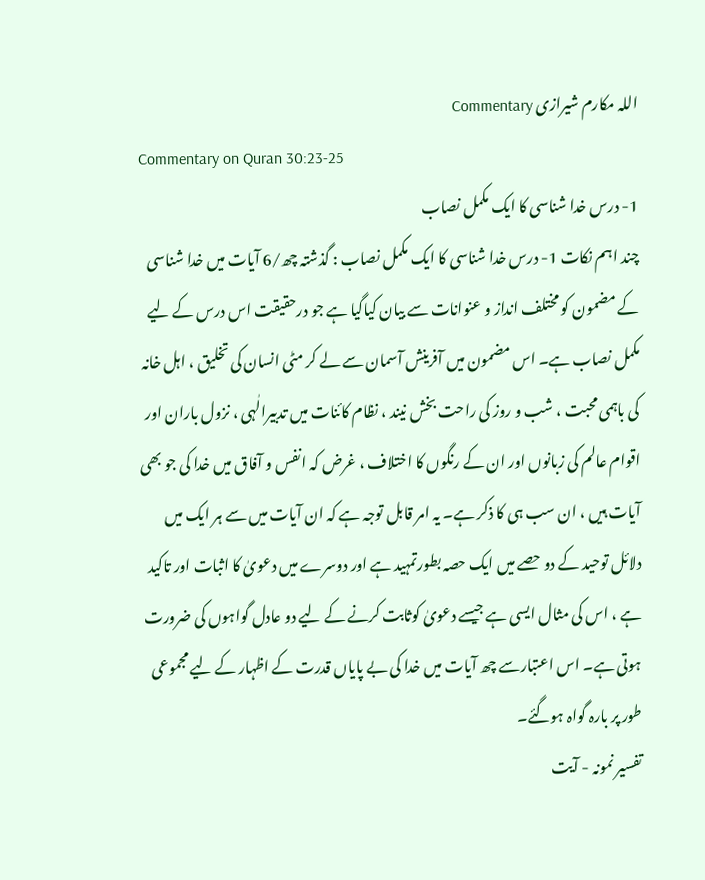اللہ مکارم شیرازی Commentary
Commentary on Quran 30:23-25
1- درس خدا شناسی کا ایک مکمل نصاب
چند اہم نکات 1- درس خدا شناسی کا ایک مکمل نصاب : گذشتہ چھ/6 آیات میں خدا شناسی کے مضمون کو مختلف انداز و عنوانات سے بیان کیاگیا ہے جو درحقیقت اس درس کے لیے مکمل نصاب ہے۔ اس مضمون میں آفرینش آسمان سے لے کر مٹی انسان کی تخلیق ، اہل خانہ کی باہمی محبت ، شب و روز کی راحت بخش نیند ، نظام کائنات میں تدبیرالٰہی ، نزول باران اور اقوام عالم کی زبانوں اور ان کے رنگوں کا اختلاف ، غرض کہ انفس و آفاق میں خدا کی جو بھی آیات ہیں ، ان سب ہی کا ذکر ہے۔ یہ امر قابل توجہ ہے کہ ان آیات میں سے ہر ایک میں دلائل توحید کے دو حصے میں ایک حصہ بطورتمہید ہے اور دوسرے میں دعویٰ کا اثبات اور تاکید ہے ، اس کی مثال ایسی ہے جیسے دعویٰ کوثابت کرنے کے لیے دو عادل گواہوں کی ضرورت ہوتی ہے۔ اس اعتبارسے چھ آیات میں خدا کی بے پایاں قدرت کے اظہار کے لیے مجموعی طور پر بارہ گواہ ہوگئے۔
تفسیر نمونہ - آیت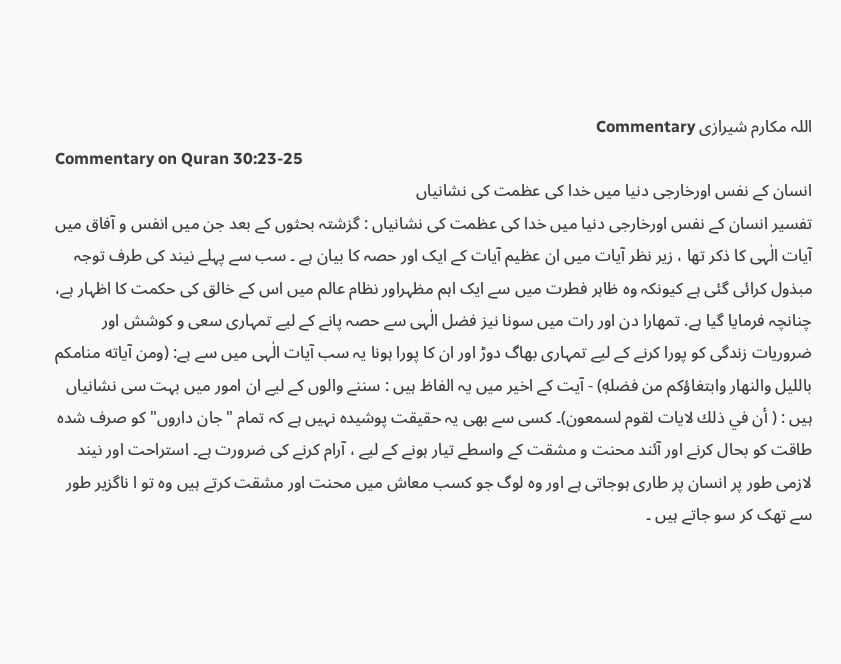اللہ مکارم شیرازی Commentary
Commentary on Quran 30:23-25
انسان کے نفس اورخارجی دنیا میں خدا کی عظمت کی نشانیاں
تفسیر انسان کے نفس اورخارجی دنیا میں خدا کی عظمت کی نشانیاں : گزشتہ بحثوں کے بعد جن میں انفس و آفاق میں آیات الٰہی کا ذکر تھا ، زیر نظر آیات میں ان عظیم آیات کے ایک اور حصہ کا بیان ہے ۔ سب سے پہلے نیند کی طرف توجہ مبذول کرائی گئی ہے کیونکہ وہ ظاہر فطرت میں سے ایک اہم مظہراور نظام عالم میں اس کے خالق کی حکمت کا اظہار ہے، چنانچہ فرمایا گیا ہے. تمهارا دن اور رات میں سونا نیز فضل الٰہی سے حصہ پانے کے لیے تمہاری سعی و کوشش اور ضروریات زندگی کو پورا کرنے کے لیے تمہاری بھاگ دوڑ اور ان کا پورا ہونا یہ سب آیات الٰہی میں سے ہے: (ومن آياته منامكم بالليل والنهار وابتغاؤكم من فضلهٖ) - آیت کے اخیر میں یہ الفاظ ہیں : سننے والوں کے لیے ان امور میں بہت سی نشانیاں ہیں : ( أن في ذلك لايات لقوم لسمعون)۔ کسی سے بھی یہ حقیقت پوشیدہ نہیں ہے کہ تمام "جان داروں" کو صرف شده طاقت کو بحال کرنے اور آئند محنت و مشقت کے واسطے تیار ہونے کے لیے ، آرام کرنے کی ضرورت ہے۔ استراحت اور نیند لازمی طور پر انسان پر طاری ہوجاتی ہے اور وہ لوگ جو کسب معاش میں محنت اور مشقت کرتے ہیں وہ تو ا ناگزیر طور سے تھک کر سو جاتے ہیں ۔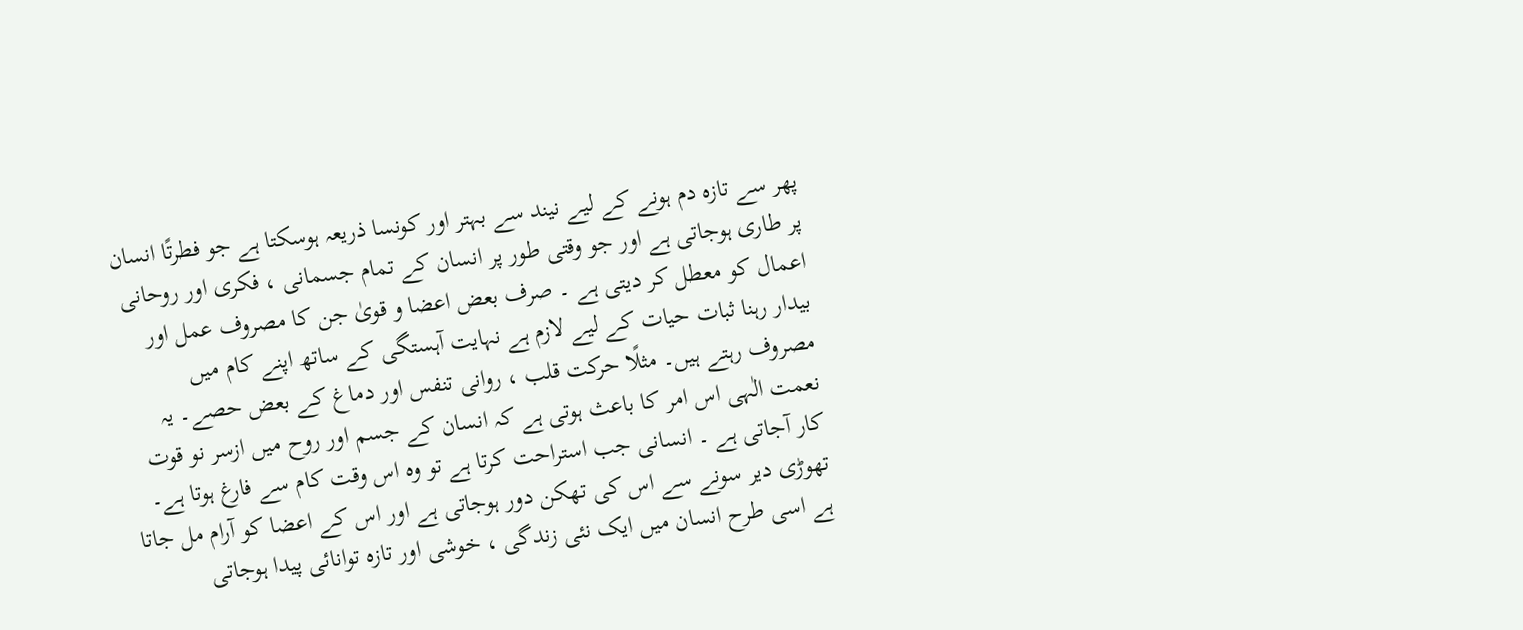پھر سے تازہ دم ہونے کے لیے نیند سے بہتر اور کونسا ذریعہ ہوسکتا ہے جو فطرتًا انسان پر طاری ہوجاتی ہے اور جو وقتی طور پر انسان کے تمام جسمانی ، فکری اور روحانی اعمال کو معطل کر دیتی ہے ۔ صرف بعض اعضا و قویٰ جن کا مصروف عمل اور بیدار رہنا ثبات حیات کے لیے لازم ہے نہایت آہستگی کے ساتھ اپنے کام میں مصروف رہتے ہیں۔ مثلًا حرکت قلب ، روانی تنفس اور دماغ کے بعض حصے۔ یہ نعمت الٰہی اس امر کا باعث ہوتی ہے کہ انسان کے جسم اور روح میں ازسر نو قوت کار آجاتی ہے ۔ انسانی جب استراحت کرتا ہے تو وہ اس وقت کام سے فارغ ہوتا ہے۔ تھوڑی دیر سونے سے اس کی تھکن دور ہوجاتی ہے اور اس کے اعضا کو آرام مل جاتا ہے اسی طرح انسان میں ایک نئی زندگی ، خوشی اور تازه توانائی پیدا ہوجاتی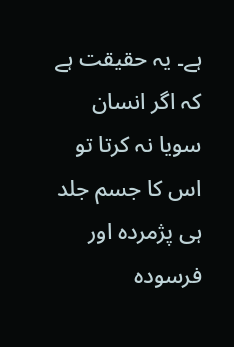ہے۔ یہ حقیقت ہے کہ اگر انسان سویا نہ کرتا تو اس کا جسم جلد ہی پژمردہ اور فرسودہ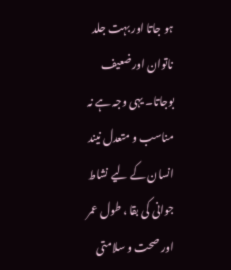ہو جاتا اور بہت جلد ناتوان اورضعیف بوجاتا۔ یہی وجہ ہے نہ مناسب و متعدل نیند انسان کے لیے نشاط جوانی کی بقا ، طول عمر اور صحت و سلامتی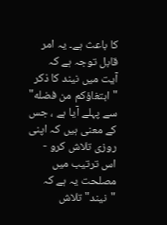کا باعث ہے۔ یہ امر قابل توجہ ہے کہ آیت میں نیند کا ذکر "ابتغاؤكم من فضله" سے پہلے آیا ہے ، جس کے معنی ہیں کہ اپنی روزی تلاش کرو - اس ترتیب میں مصلحت یہ ہے کہ "نیند" تلاش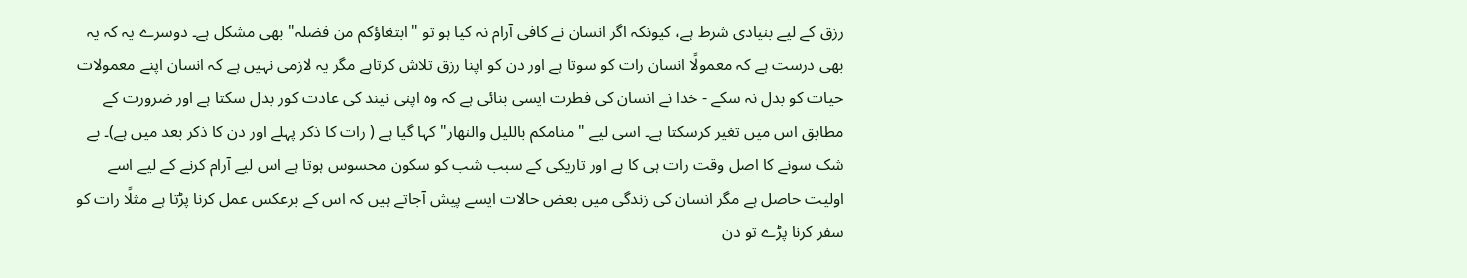رزق کے لیے بنیادی شرط ہے، کیونکہ اگر انسان نے کافی آرام نہ کیا ہو تو "ابتغاؤكم من فضلہ" بھی مشکل ہے۔ دوسرے یہ کہ یہ بھی درست ہے کہ معمولًا انسان رات کو سوتا ہے اور دن کو اپنا رزق تلاش کرتاہے مگر یہ لازمی نہیں ہے کہ انسان اپنے معمولات حیات کو بدل نہ سکے - خدا نے انسان کی فطرت ایسی بنائی ہے کہ وہ اپنی نیند کی عادت کور بدل سکتا ہے اور ضرورت کے مطابق اس میں تغیر کرسکتا ہے۔ اسی لیے " منامكم بالليل والنهار" کہا گیا ہے ( رات کا ذکر پہلے اور دن کا ذکر بعد میں ہے)۔ بے شک سونے کا اصل وقت رات ہی کا ہے اور تاریکی کے سبب شب کو سکون محسوس ہوتا ہے اس لیے آرام کرنے کے لیے اسے اولیت حاصل ہے مگر انسان کی زندگی میں بعض حالات ایسے پیش آجاتے ہیں کہ اس کے برعکس عمل کرنا پڑتا ہے مثلًا رات کو سفر کرنا پڑے تو دن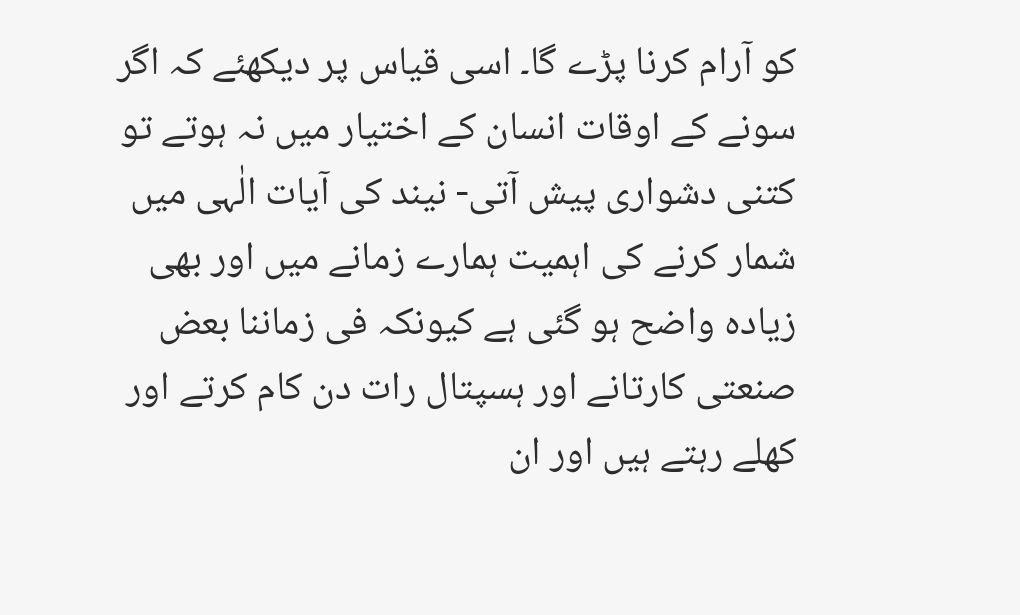کو آرام کرنا پڑے گا۔ اسی قیاس پر دیکھئے کہ اگر سونے کے اوقات انسان کے اختیار میں نہ ہوتے تو کتنی دشواری پیش آتی- نیند کی آیات الٰہی میں شمار کرنے کی اہمیت ہمارے زمانے میں اور بھی زیادہ واضح ہو گئی ہے کیونکہ فی زماننا بعض صنعتی کارتانے اور ہسپتال رات دن کام کرتے اور کھلے رہتے ہیں اور ان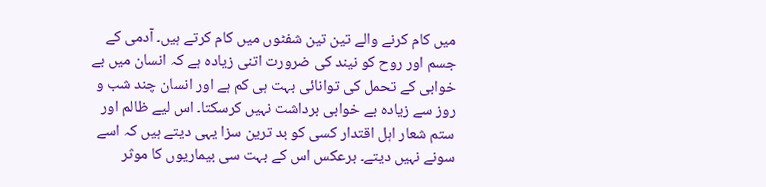میں کام کرنے والے تین تین شفٹوں میں کام کرتے ہیں۔ آدمی کے جسم اور روح کو نیند کی ضرورت اتنی زیادہ ہے کہ انسان میں بے خوابی کے تحمل کی توانائی بہت ہی کم ہے اور انسان چند شب و روز سے زیادہ بے خوابی برداشت نہیں کرسکتا۔ اس لیے ظالم اور ستم شعار اہل اقتدار کسی کو بد ترین سزا یہی دیتے ہیں کہ اسے سونے نہیں دیتے۔ برعکس اس کے بہت سی بیماریوں کا موثر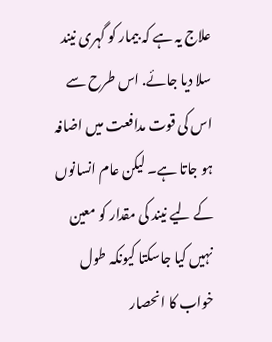علاج یہ ہے کہ بیمار کو گہری نیند سلا دیا جائے. اس طرح سے اس کی قوت مدافعت میں اضافہ ہو جاتا ہے۔ لیکن عام انسانوں کے لیے نیند کی مقدار کو معین نہیں کیا جاسکتا کیونکہ طول خواب کا انحصار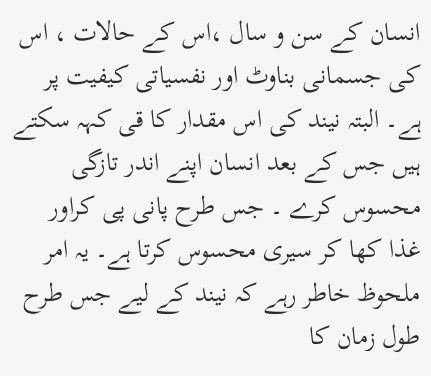انسان کے سن و سال ،اس کے حالات ، اس کی جسمانی بناوٹ اور نفسیاتی کیفیت پر ہے۔ البتہ نیند کی اس مقدار کا قی کہہ سکتے ہیں جس کے بعد انسان اپنے اندر تازگی محسوس کرے ۔ جس طرح پانی پی کراور غذا کھا کر سیری محسوس کرتا ہے۔ یہ امر ملحوظ خاطر رہے کہ نیند کے لیے جس طرح طول زمان کا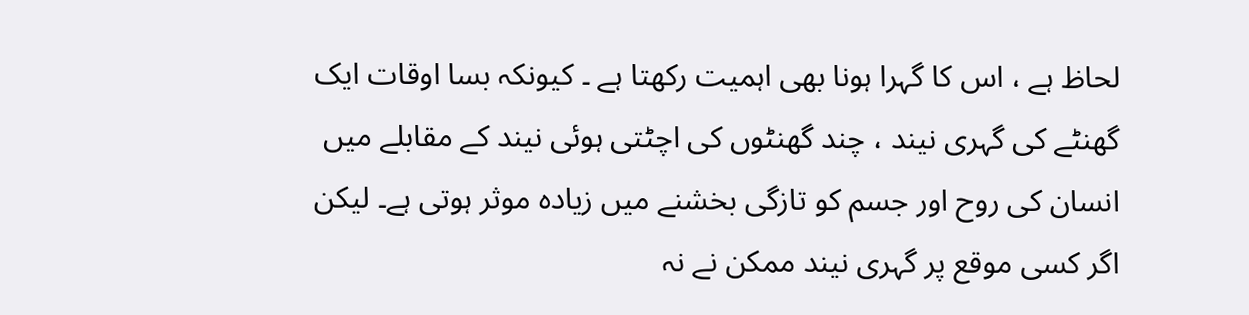لحاظ ہے ، اس کا گہرا ہونا بھی اہمیت رکھتا ہے ۔ کیونکہ بسا اوقات ایک گھنٹے کی گہری نیند ، چند گھنٹوں کی اچٹتی ہوئی نیند کے مقابلے میں انسان کی روح اور جسم کو تازگی بخشنے میں زیادہ موثر ہوتی ہے۔ لیکن اگر کسی موقع پر گہری نیند ممکن نے نہ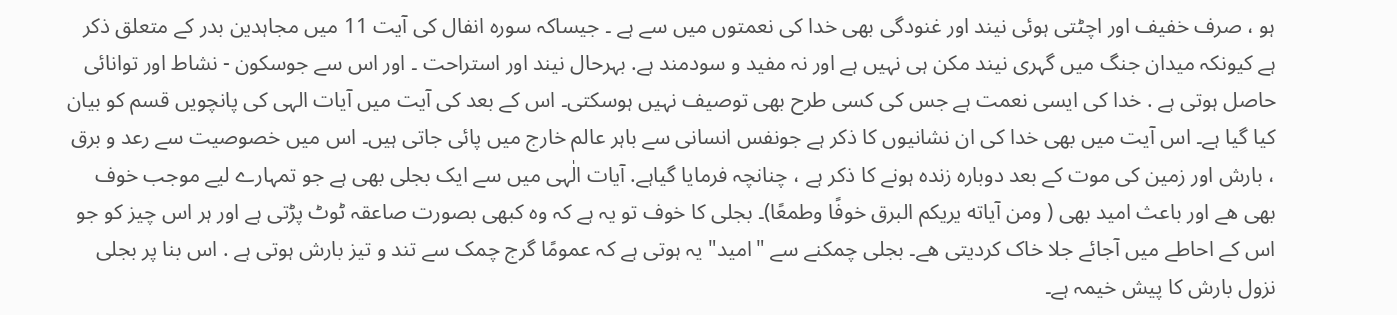ہو ، صرف خفیف اور اچٹتی ہوئی نیند اور غنودگی بھی خدا کی نعمتوں میں سے ہے ۔ جیساکہ سوره انفال کی آیت 11 میں مجاہدین بدر کے متعلق ذکر ہے کیونکہ میدان جنگ میں گہری نیند مکن ہی نہیں ہے اور نہ مفید و سودمند ہے. بہرحال نیند اور استراحت ۔ اور اس سے جوسکون - نشاط اور توانائی حاصل ہوتی ہے . خدا کی ایسی نعمت ہے جس کی کسی طرح بھی توصیف نہیں ہوسکتی۔ اس کے بعد کی آیت میں آیات الہی کی پانچویں قسم کو بیان کیا گیا ہے۔ اس آیت میں بھی خدا کی ان نشانیوں کا ذکر ہے جونفس انسانی سے باہر عالم خارج میں پائی جاتی ہیں۔ اس میں خصوصیت سے رعد و برق ، بارش اور زمین کی موت کے بعد دوباره زندہ ہونے کا ذکر ہے ، چنانچہ فرمایا گیاہے. آیات الٰہی میں سے ایک بجلی بھی ہے جو تمہارے لیے موجب خوف بھی هے اور باعث امید بھی ( ومن آياته يريكم البرق خوفًا وطمعًا)۔ بجلی کا خوف تو یہ ہے کہ وہ کبھی بصورت صاعقہ ٹوٹ پڑتی ہے اور ہر اس چیز کو جو اس کے احاطے میں آجائے جلا خاک کردیتی هے۔ بجلی چمکنے سے "امید" یہ ہوتی ہے کہ عمومًا گرج چمک سے تند و تیز بارش ہوتی ہے . اس بنا پر بجلی نزول بارش کا پیش خیمہ ہے۔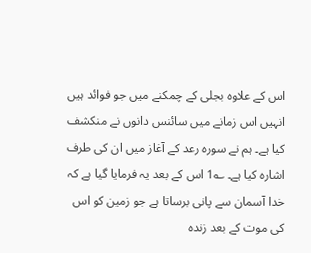اس کے علاوہ بجلی کے چمکنے میں جو فوائد ہیں انہیں اس زمانے میں سائنس دانوں نے منکشف کیا ہے۔ ہم نے سوره رعد کے آغاز میں ان کی طرف اشارہ کیا ہے۔ ؎1 اس کے بعد یہ فرمایا گیا ہے کہ خدا آسمان سے پانی برساتا ہے جو زمین کو اس کی موت کے بعد زندہ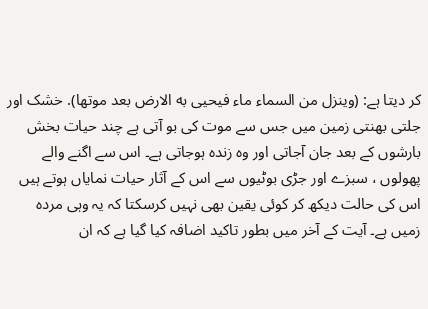کر دیتا ہے: (وينزل من السماء ماء فيحيی به الارض بعد موتها). خشک اور جلتی بھنتی زمین میں جس سے موت کی بو آتی ہے چند حیات بخش بارشوں کے بعد جان آجاتی اور وہ زندہ ہوجاتی ہے۔ اس سے اگنے والے پھولوں ، سبزے اور جڑی بوٹیوں سے اس کے آثار حیات نمایاں ہوتے ہیں اس کی حالت دیکھ کر کوئی یقین بھی نہیں کرسکتا کہ یہ وہی مردہ زمیں ہے۔ آیت کے آخر میں بطور تاکید اضافہ کیا گیا ہے کہ ان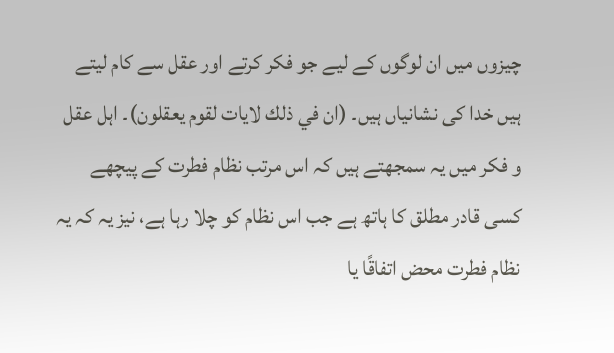چیزوں میں ان لوگوں کے لیے جو فکر کرتے اور عقل سے کام لیتے ہیں خدا کی نشانیاں ہیں۔ (ان في ذلك لايات لقوم یعقلون)۔ اہل عقل و فکر میں یہ سمجھتے ہیں کہ اس مرتب نظام فطرت کے پیچھے کسی قادر مطلق کا ہاتھ ہے جب اس نظام کو چلا رہا ہے، نیز یہ کہ یہ نظام فطرت محض اتفاقًا یا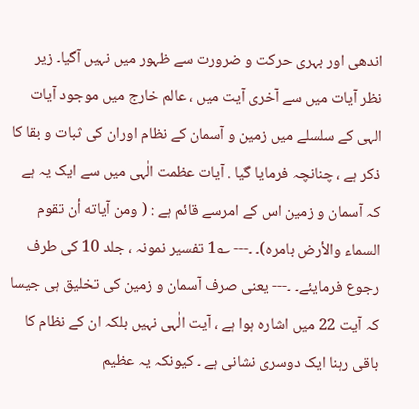اندھی اور بہری حرکت و ضرورت سے ظہور میں نہیں آگیا۔ زیر نظر آیات میں سے آخری آیت میں ، عالم خارج میں موجود آیات الہی کے سلسلے میں زمین و آسمان کے نظام اوران کی ثبات و بقا کا ذکر ہے ، چنانچہ فرمایا گیا . آیات عظمت الٰہی میں سے ایک یہ ہے کہ آسمان و زمین اس کے امرسے قائم ہے : ( ومن آياته أن تقوم السماء والأرض بامره)۔ ۔--- ؎1 تفسیر نمونہ ، جلد 10 کی طرف رجوع فرمایئے۔ ۔--- یعنی صرف آسمان و زمین کی تخلیق ہی جیسا کہ آیت 22 میں اشارہ ہوا ہے ، آیت الٰہی نہیں بلکہ ان کے نظام کا باقی رہنا ایک دوسری نشانی ہے ۔ کیونکہ یہ عظیم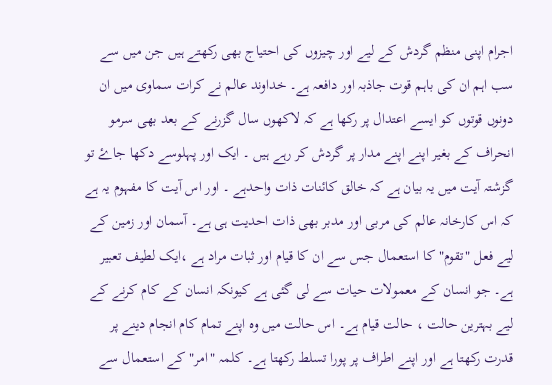اجرام اپنی منظم گردش کے لیے اور چیزوں کی احتیاج بھی رکھتے ہیں جن میں سے سب اہم ان کی باہم قوت جاذبہ اور دافعہ ہے۔ خداوند عالم نے کرات سماوی میں ان دونوں قوتوں کو ایسے اعتدال پر رکھا ہے کہ لاکھوں سال گزرنے کے بعد بھی سرمو انحراف کے بغیر اپنے اپنے مدار پر گردش کر رہے ہیں ۔ ایک اور پہلوسے دکھا جاۓ تو گزشتہ آیت میں یہ بیان ہے کہ خالق کائنات ذات واحدہے ۔ اور اس آیت کا مفہوم یہ ہے کہ اس کارخانہ عالم کی مربی اور مدبر بھی ذات احدیت ہی ہے۔ آسمان اور زمین کے لیے فعل "تقوم" کا استعمال جس سے ان کا قیام اور ثبات مراد ہے ،ایک لطیف تعبیر ہے۔ جو انسان کے معمولات حیات سے لی گئی ہے کیونکہ انسان کے کام کرنے کے لیے بہترین حالت ، حالت قیام ہے۔ اس حالت میں وہ اپنے تمام کام انجام دینے پر قدرت رکھتا ہے اور اپنے اطراف پر پورا تسلط رکھتا ہے۔ کلمہ "امر" کے استعمال سے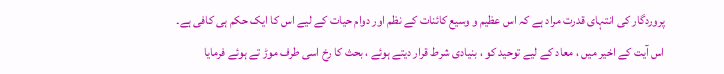پروردگار کی انتہای قدرت مراد ہے کہ اس عظیم و وسیع کائنات کے نظم اور دوام حیات کے لیے اس کا ایک حکم ہی کافی ہے۔ اس آیت کے اخیر میں ، معاد کے لیے توحید کو ، بنیادی شرط قرار دیتے ہوئے ، بحث کا رخ اسی طرف موڑ تے ہوئے فرمایا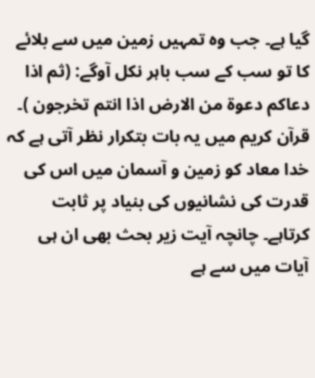گیا ہے۔ جب وہ تمہیں زمین میں سے بلائے کا تو سب کے سب باہر نکل آوگے: (ثم اذا دعاكم دعوة من الارض اذا انتم تخرجون )۔ قرآن کریم میں یہ بات بتکرار نظر آتی ہے کہ خدا معاد کو زمین و آسمان میں اس کی قدرت کی نشانیوں کی بنیاد پر ثابت کرتاہے۔ چانچہ آیت زیر بحث بھی ان ہی آیات میں سے ہے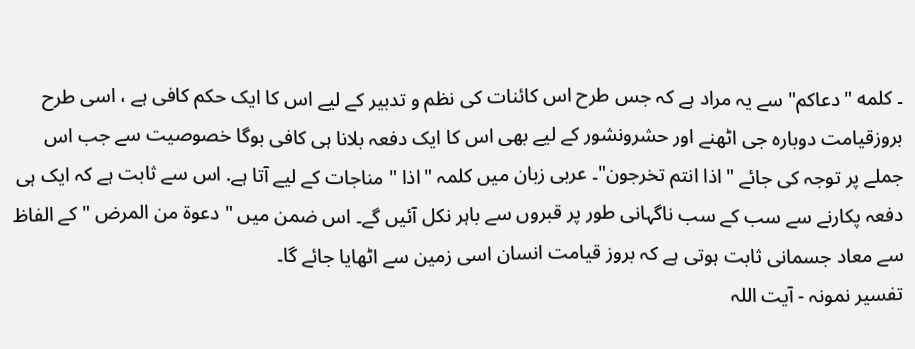۔ کلمه "دعاکم" سے یہ مراد ہے کہ جس طرح اس کائنات کی نظم و تدبیر کے لیے اس کا ایک حکم کافی ہے ، اسی طرح بروزقیامت دوبارہ جی اٹھنے اور حشرونشور کے لیے بھی اس کا ایک دفعہ بلانا ہی کافی بوگا خصوصیت سے جب اس جملے پر توجہ کی جائے "اذا انتم تخرجون"۔ عربی زبان میں کلمہ "اذا " مناجات کے لیے آتا ہے. اس سے ثابت ہے کہ ایک ہی دفعہ پکارنے سے سب کے سب ناگہانی طور پر قبروں سے باہر نکل آئیں گے۔ اس ضمن میں " دعوة من المرض " کے الفاظ سے معاد جسمانی ثابت ہوتی ہے کہ بروز قیامت انسان اسی زمین سے اٹھایا جائے گا۔
تفسیر نمونہ - آیت اللہ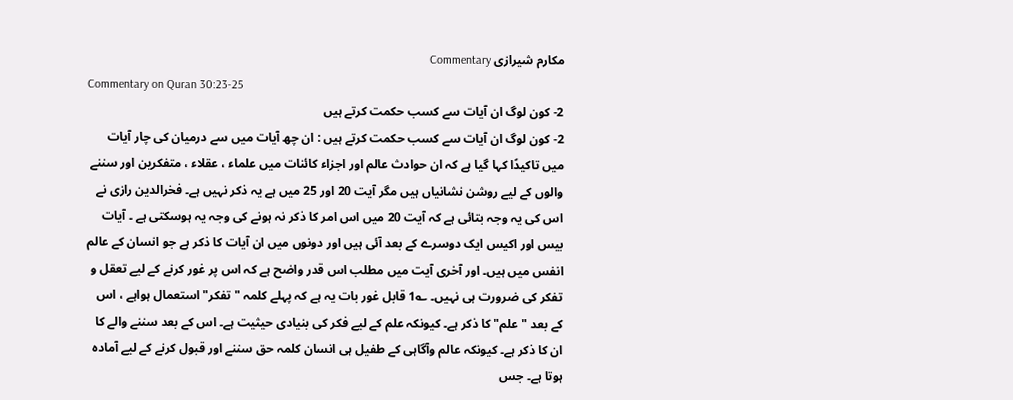مکارم شیرازی Commentary
Commentary on Quran 30:23-25
2- کون لوگ ان آیات سے کسب حکمت کرتے ہیں
2- کون لوگ ان آیات سے کسب حکمت کرتے ہیں : ان چھ آیات میں سے درمیان کی چار آیات میں تاکیدًا کہا گیا ہے کہ ان حوادث عالم اور اجزاء کائنات میں علماء ، عقلاء ، متفکرین اور سننے والوں کے لیے روشن نشانیاں ہیں مگر آیت 20 اور 25 میں ہے یہ ذکر نہیں ہے۔ فخرالدین رازی نے اس کی یہ وجہ بتائی ہے کہ آیت 20 میں اس امر کا ذکر نہ ہونے کی وجہ یہ ہوسکتی ہے ۔ آیات بیس اور اکیس ایک دوسرے کے بعد آئی ہیں اور دونوں میں ان آیات کا ذکر ہے جو انسان کے عالم انفس میں ہیں۔ اور آخری آیت میں مطلب اس قدر واضح ہے کہ اس پر غور کرنے کے لیے تعقل و تفکر کی ضرورت ہی نہیں۔ ؎1 قابل غور بات یہ ہے کہ پہلے کلمہ "تفکر" استعمال ہواہے ، اس کے بعد "علم" کا ذکر ہے۔ کیونکہ علم کے لیے فکر کی بنیادی حیثیت ہے۔ اس کے بعد سننے والے کا ان کا ذکر ہے۔ کیونکہ عالم وآگاہی کے طفیل ہی انسان کلمہ حق سننے اور قبول کرنے کے لیے آمادہ ہوتا ہے۔ جس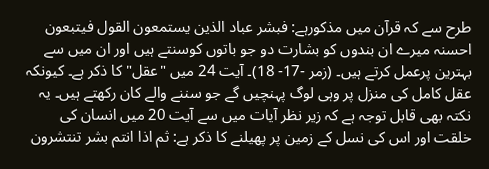طرح سے کہ قرآن میں مذکورہے: فبشر عباد الذين يستمعون القول فيتبعون احسنہ میرے ان بندوں کو بشارت دو جو باتوں کوسنتے ہیں اور ان میں سے بہترین پرعمل کرتے ہیں۔ (زمر -17- 18)۔ آیت 24 میں "عقل" کا ذکر ہے۔ کیونکہ عقل کامل کی منزل پر وہی لوگ پہنچیں گے جو سننے والے کان رکھتے ہیں۔ یہ نکتہ بھی قابل توجہ ہے کہ زیر نظر آیات میں سے آیت 20 میں انسان کی خلقت اور اس کی نسل کے زمین پر پھیلنے کا ذکر ہے: ثم اذا انتم بشر تنتشرون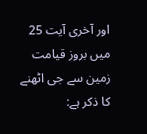اور آخری آیت 25 میں بروز قیامت زمین سے جی اٹھنے کا ذکر ہے: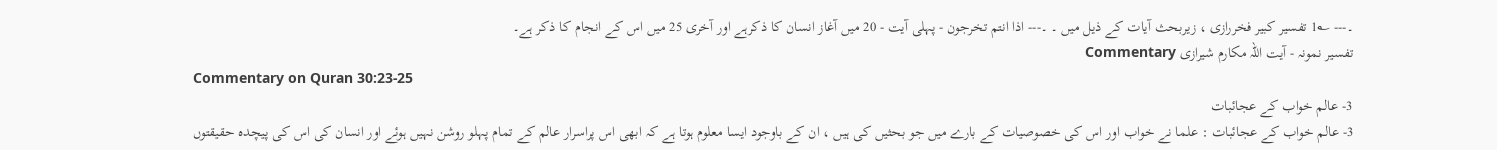۔--- ؎1 تفسیر کبیر فخررازی ، زیربحث آیات کے ذیل میں ۔ ۔--- اذا انتم تخرجون - پہلی آیت - 20 میں آغاز انسان کا ذکرہے اور آخری 25 میں اس کے انجام کا ذکر ہے۔
تفسیر نمونہ - آیت اللہ مکارم شیرازی Commentary
Commentary on Quran 30:23-25
3- عالم خواب کے عجائبات
3- عالم خواب کے عجائبات : علما نے خواب اور اس کی خصوصیات کے بارے میں جو بحثیں کی ہیں ، ان کے باوجود ایسا معلوم ہوتا ہے کہ ابھی اس پراسرار عالم کے تمام پہلو روشن نہیں ہوئے اور انسان کی اس کی پیچدہ حقیقتوں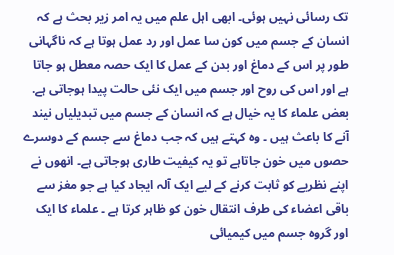تک رسائی نہیں ہوئی۔ ابھی اہل علم میں یہ امر زیر بحث ہے کہ انسان کے جسم میں کون سا عمل اور رد عمل ہوتا ہے کہ ناگہانی طور پر اس کے دماغ اور بدن کے عمل کا ایک حصہ معطل ہو جاتا ہے اور اس کی روح اور جسم میں ایک نئی حالت پیدا ہوجاتی ہے. بعض علماء کا یہ خیال ہے کہ انسان کے جسم میں تبدیلیاں نیند آنے کا باعث ہیں ۔ وہ کہتے ہیں کہ جب دماغ سے جسم کے دوسرے حصوں میں خون جاتاہے تو یہ کیفیت طاری ہوجاتی ہے۔ انھوں نے اپنے نظریے کو ثابت کرنے کے لیے ایک آلہ ایجاد کیا ہے جو مغز سے باقی اعضاء کی طرف انتقال خون کو ظاہر کرتا ہے ۔ علماء کا ایک اور گروہ جسم میں کیمیائی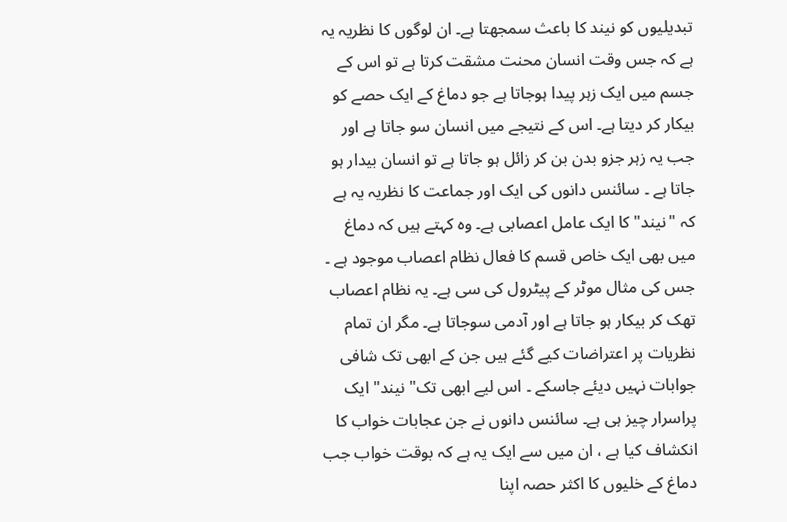تبدیلیوں کو نیند کا باعث سمجھتا ہے۔ ان لوگوں کا نظریہ یہ ہے کہ جس وقت انسان محنت مشقت کرتا ہے تو اس کے جسم میں ایک زہر پیدا ہوجاتا ہے جو دماغ کے ایک حصے کو بیکار کر دیتا ہے۔ اس کے نتیجے میں انسان سو جاتا ہے اور جب یہ زہر جزو بدن بن کر زائل ہو جاتا ہے تو انسان بیدار ہو جاتا ہے ۔ سائنس دانوں کی ایک اور جماعت کا نظریہ یہ ہے کہ "نیند" کا ایک عامل اعصابی ہے۔ وہ کہتے ہیں کہ دماغ میں بھی ایک خاص قسم کا فعال نظام اعصاب موجود ہے ۔ جس کی مثال موٹر کے پیٹرول کی سی ہے۔ یہ نظام اعصاب تھک کر بیکار ہو جاتا ہے اور آدمی سوجاتا ہے۔ مگر ان تمام نظریات پر اعتراضات کیے گئے ہیں جن کے ابھی تک شافی جوابات نہیں دیئے جاسکے ۔ اس لیے ابھی تک" نیند" ایک پراسرار چیز ہی ہے۔ سائنس دانوں نے جن عجابات خواب کا انکشاف کیا ہے ، ان میں سے ایک یہ ہے کہ بوقت خواب جب دماغ کے خلیوں کا اکثر حصہ اپنا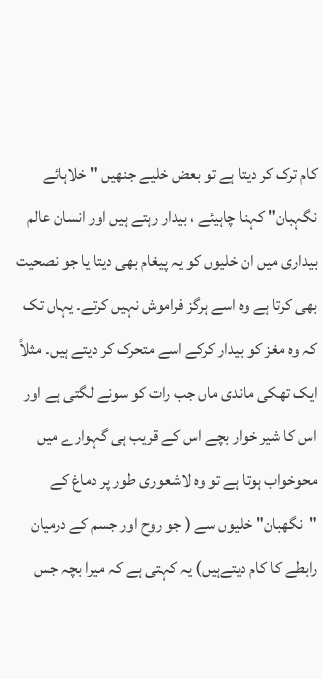کام ترک کر دیتا ہے تو بعض خلیے جنھیں " خلاہائے نگہبان" کہنا چاہیئے ، بیدار رہتے ہیں اور انسان عالم بیداری میں ان خلیوں کو یہ پیغام بھی دیتا یا جو نصحیت بھی کرتا ہے وہ اسے ہرگز فراموش نہیں کرتے۔ یہاں تک کہ وہ مغز کو بیدار کرکے اسے متحرک کر دیتے ہیں۔ مثلاً ایک تھکی ماندی ماں جب رات کو سونے لگتی ہے اور اس کا شیر خوار بچے اس کے قریب ہی گہوارے میں محوخواب ہوتا ہے تو وہ لاشعوری طور پر دماغ کے "نگهبان" خلیوں سے ( جو روح اور جسم کے درمیان رابطے کا کام دیتےہیں) یہ کہتی ہے کہ میرا بچہ جس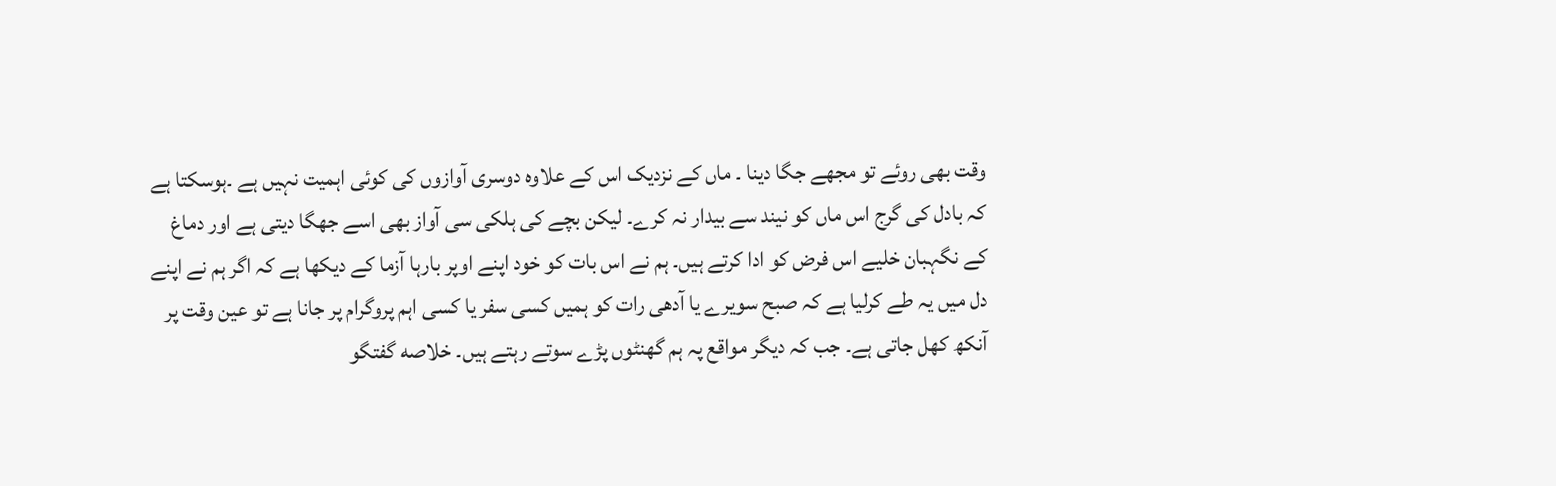وقت بھی روئے تو مجھے جگا دینا ۔ ماں کے نزدیک اس کے علاوہ دوسری آوازوں کی کوئی اہمیت نہیں ہے ۔ہوسکتا ہے کہ بادل کی گرج اس ماں کو نیند سے بیدار نہ کرے۔ لیکن بچے کی ہلکی سی آواز بھی اسے جھگا دیتی ہے اور دماغ کے نگہبان خلیے اس فرض کو ادا کرتے ہیں۔ ہم نے اس بات کو خود اپنے اوپر بارہا آزما کے دیکھا ہے کہ اگر ہم نے اپنے دل میں یہ طے کرلیا ہے کہ صبح سویرے یا آدھی رات کو ہمیں کسی سفر یا کسی اہم پروگرام پر جانا ہے تو عین وقت پر آنکھ کھل جاتی ہے۔ جب کہ دیگر مواقع پہ ہم گھنٹوں پڑے سوتے رہتے ہیں۔ خلاصه گفتگو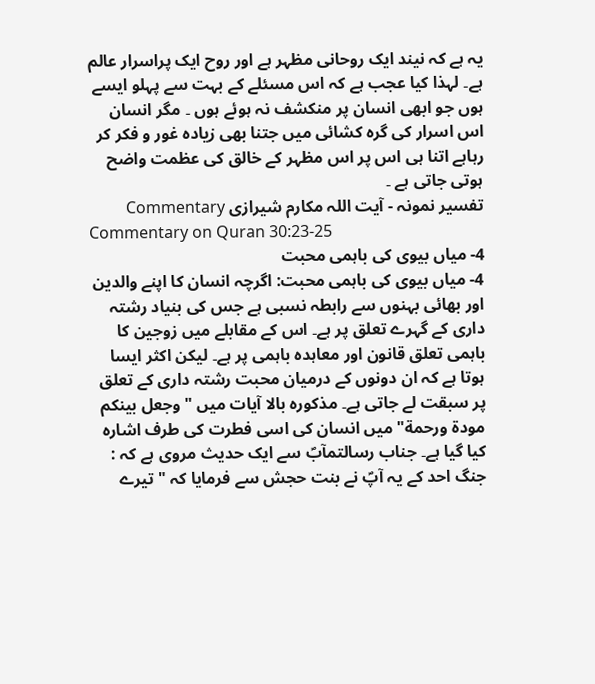یہ ہے کہ نیند ایک روحانی مظہر ہے اور روح ایک پراسرار عالم ہے۔ لہذا کیا عجب ہے کہ اس مسئلے کے بہت سے پہلو ایسے ہوں جو ابھی انسان پر منکشف نہ ہوئے ہوں ۔ مگر انسان اس اسرار کی گرہ کشائی میں جتنا بھی زیادہ غور و فکر کر رہاہے اتنا ہی اس پر اس مظہر کے خالق کی عظمت واضح ہوتی جاتی ہے ۔
تفسیر نمونہ - آیت اللہ مکارم شیرازی Commentary
Commentary on Quran 30:23-25
4- میاں بیوی کی باہمی محبت
4- میاں بیوی کی باہمی محبت: اگرچہ انسان کا اپنے والدین اور بھائی بہنوں سے رابطہ نسبی ہے جس کی بنیاد رشتہ داری کے گہرے تعلق پر ہے۔ اس کے مقابلے میں زوجین کا باہمی تعلق قانون اور معاہده باہمی پر ہے۔ لیکن اکثر ایسا ہوتا ہے کہ ان دونوں کے درمیان محبت رشتہ داری کے تعلق پر سبقت لے جاتی ہے۔ مذکورہ بالا آیات میں "وجعل بينكم مودة ورحمة" میں انسان کی اسی فطرت کی طرف اشارہ کیا گیا ہے۔ جناب رسالتمآبؐ سے ایک حدیث مروی ہے کہ : جنگ احد کے یہ آپؐ نے بنت حجش سے فرمایا کہ "تیرے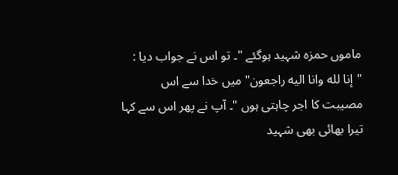ماموں حمزہ شہید ہوگئے "۔ تو اس نے جواب دیا : "إنا لله وانا اليه راجعون" میں خدا سے اس مصیبت کا اجر چاہتی ہوں "۔ آپ نے پھر اس سے کہا تیرا بھائی بھی شہید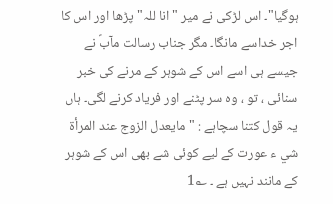ہوگیا"۔ اس لڑکی نے میر "انا للہ" پڑھا اور اس کا اجر خداسے مانگا۔ مگر جناب رسالت مآبؐ نے جیسے ہی اسے اس کے شوہر کے مرنے کی خبر سنائی ، تو ، وہ سر پٹنے اور فریاد کرنے لگی۔ ہاں یہ قول کتنا سچاہے : " مایعدل الزوج عند المرأة شي ء عورت کے لیے کوئی شے بھی اس کے شوہر کے مانند نہیں ہے ۔ ؎1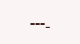۔---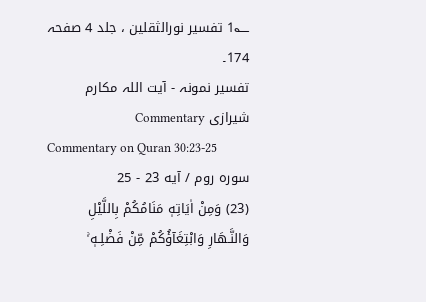؎1 تفسیر نورالثقلین ، جلد 4 صفحہ 174۔
تفسیر نمونہ - آیت اللہ مکارم شیرازی Commentary
Commentary on Quran 30:23-25
سوره روم / آیه 23 - 25
(23) وَمِنْ اٰيَاتِهٖ مَنَامُكُمْ بِاللَّيْلِ وَالنَّـهَارِ وَابْتِغَآؤُكُمْ مِّنْ فَضْلِـهٖ ۚ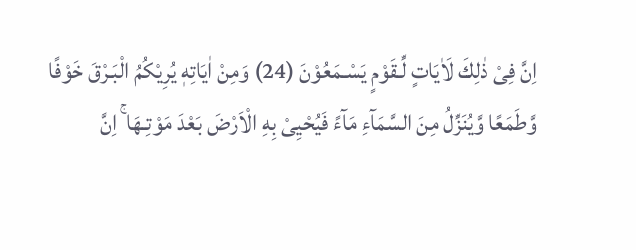اِنَّ فِىْ ذٰلِكَ لَاٰيَاتٍ لِّـقَوْمٍ يَسْـمَعُوْنَ (24) وَمِنْ اٰيَاتِهٖ يُرِيْكُمُ الْبَـرْقَ خَوْفًا وَّطَمَعًا وَّيُنَزِّلُ مِنَ السَّمَآءِ مَآءً فَيُحْيِىْ بِهِ الْاَرْضَ بَعْدَ مَوْتِـهَا ۚ اِنَّ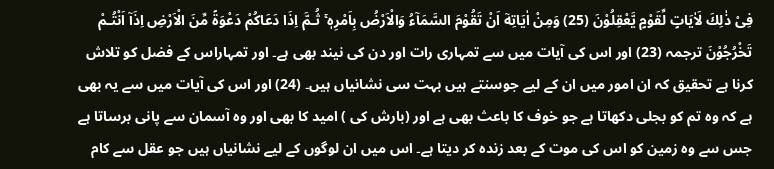فِىْ ذٰلِكَ لَاٰيَاتٍ لِّقَوْمٍ يَّعْقِلُوْنَ (25) وَمِنْ اٰيَاتِهٓ اَنْ تَقُوْمَ السَّمَآءُ وَالْاَرْضُ بِاَمْرِهٖ ۚ ثُـمَّ اِذَا دَعَاكُمْ دَعْوَةً مِّنَ الْاَرْضِ اِذَآ اَنْتُـمْ تَخْرُجُوْنَ ترجمہ (23) اور اس کی آیات میں سے تمہاری رات اور دن کی نیند بھی ہے۔ اور تمہاراس کے فضل کو تلاش کرنا ہے تحقیق کہ ان امور میں ان کے لیے جوسنتے ہیں بہت سی نشانیاں ہیں۔ (24) اور اس کی آیات میں سے یہ بھی ہے کہ وہ تم کو بجلی دکھاتا ہے جو خوف کا باعث بھی ہے اور (بارش کی ) امید کا بھی اور وہ آسمان سے پانی برساتا ہے جس سے وه زمین کو اس کی موت کے بعد زندہ کر دیتا ہے۔ اس میں ان لوگوں کے لیے نشانیاں ہیں جو عقل سے کام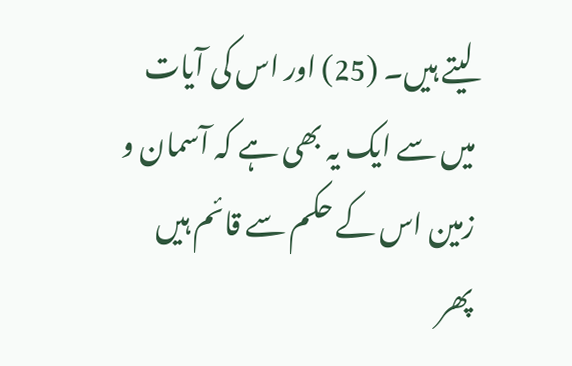لیتے ہیں۔ (25) اور اس کی آیات میں سے ایک یہ بھی ہے کہ آسمان و زمین اس کے حکم سے قائم ہیں پھر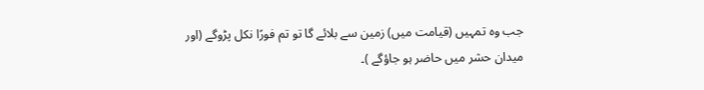جب وہ تمہیں (قیامت میں) زمین سے بلائے گا تو تم فورًا نکل پڑوگے (اور میدان حشر میں حاضر ہو جاؤگے )۔